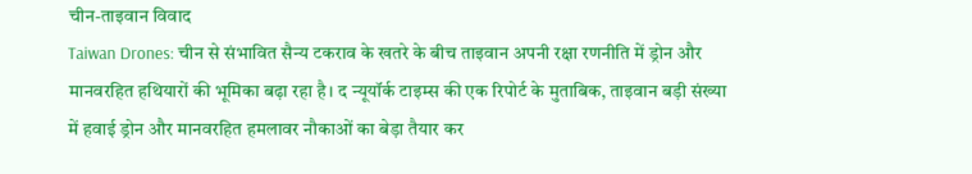चीन-ताइवान विवाद
Taiwan Drones: चीन से संभावित सैन्य टकराव के खतरे के बीच ताइवान अपनी रक्षा रणनीति में ड्रोन और मानवरहित हथियारों की भूमिका बढ़ा रहा है। द न्यूयॉर्क टाइम्स की एक रिपोर्ट के मुताबिक, ताइवान बड़ी संख्या में हवाई ड्रोन और मानवरहित हमलावर नौकाओं का बेड़ा तैयार कर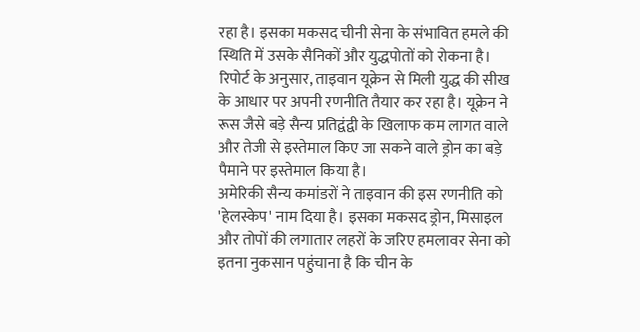रहा है। इसका मकसद चीनी सेना के संभावित हमले की स्थिति में उसके सैनिकों और युद्धपोतों को रोकना है। रिपोर्ट के अनुसार, ताइवान यूक्रेन से मिली युद्ध की सीख के आधार पर अपनी रणनीति तैयार कर रहा है। यूक्रेन ने रूस जैसे बड़े सैन्य प्रतिद्वंद्वी के खिलाफ कम लागत वाले और तेजी से इस्तेमाल किए जा सकने वाले ड्रोन का बड़े पैमाने पर इस्तेमाल किया है।
अमेरिकी सैन्य कमांडरों ने ताइवान की इस रणनीति को 'हेलस्केप' नाम दिया है। इसका मकसद ड्रोन, मिसाइल और तोपों की लगातार लहरों के जरिए हमलावर सेना को इतना नुकसान पहुंचाना है कि चीन के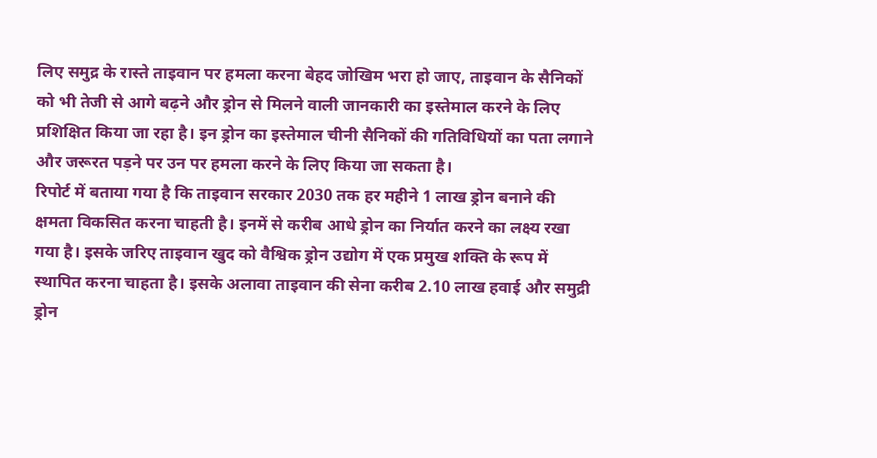लिए समुद्र के रास्ते ताइवान पर हमला करना बेहद जोखिम भरा हो जाए, ताइवान के सैनिकों को भी तेजी से आगे बढ़ने और ड्रोन से मिलने वाली जानकारी का इस्तेमाल करने के लिए प्रशिक्षित किया जा रहा है। इन ड्रोन का इस्तेमाल चीनी सैनिकों की गतिविधियों का पता लगाने और जरूरत पड़ने पर उन पर हमला करने के लिए किया जा सकता है।
रिपोर्ट में बताया गया है कि ताइवान सरकार 2030 तक हर महीने 1 लाख ड्रोन बनाने की क्षमता विकसित करना चाहती है। इनमें से करीब आधे ड्रोन का निर्यात करने का लक्ष्य रखा गया है। इसके जरिए ताइवान खुद को वैश्विक ड्रोन उद्योग में एक प्रमुख शक्ति के रूप में स्थापित करना चाहता है। इसके अलावा ताइवान की सेना करीब 2.10 लाख हवाई और समुद्री ड्रोन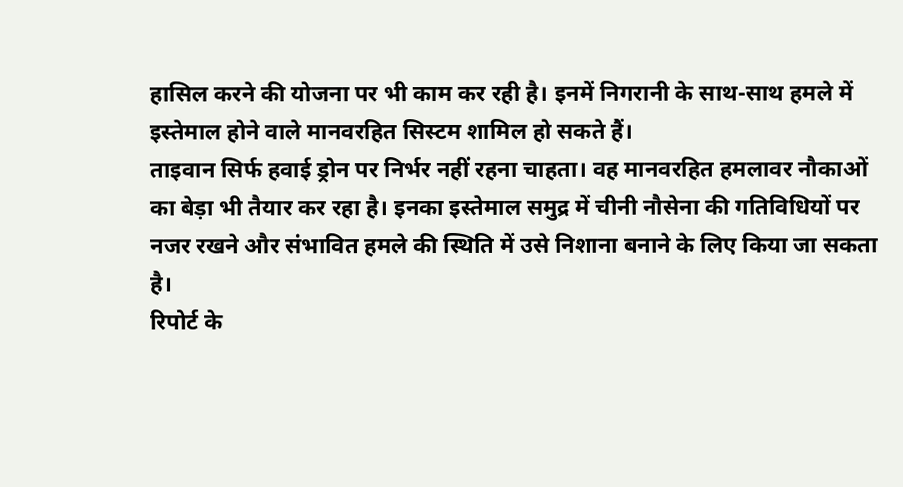हासिल करने की योजना पर भी काम कर रही है। इनमें निगरानी के साथ-साथ हमले में इस्तेमाल होने वाले मानवरहित सिस्टम शामिल हो सकते हैं।
ताइवान सिर्फ हवाई ड्रोन पर निर्भर नहीं रहना चाहता। वह मानवरहित हमलावर नौकाओं का बेड़ा भी तैयार कर रहा है। इनका इस्तेमाल समुद्र में चीनी नौसेना की गतिविधियों पर नजर रखने और संभावित हमले की स्थिति में उसे निशाना बनाने के लिए किया जा सकता है।
रिपोर्ट के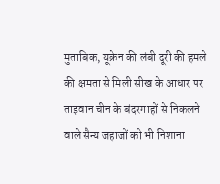मुताबिक, यूक्रेन की लंबी दूरी की हमले की क्षमता से मिली सीख के आधार पर ताइवान चीन के बंदरगाहों से निकलने वाले सैन्य जहाजों को भी निशाना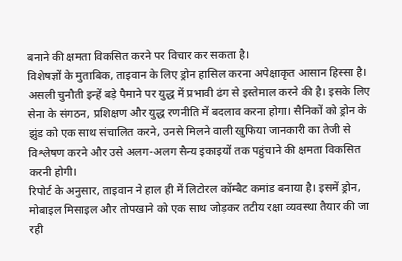बनाने की क्षमता विकसित करने पर विचार कर सकता है।
विशेषज्ञों के मुताबिक, ताइवान के लिए ड्रोन हासिल करना अपेक्षाकृत आसान हिस्सा है। असली चुनौती इन्हें बड़े पैमाने पर युद्ध में प्रभावी ढंग से इस्तेमाल करने की है। इसके लिए सेना के संगठन, प्रशिक्षण और युद्ध रणनीति में बदलाव करना होगा। सैनिकों को ड्रोन के झुंड को एक साथ संचालित करने, उनसे मिलने वाली खुफिया जानकारी का तेजी से विश्लेषण करने और उसे अलग-अलग सैन्य इकाइयों तक पहुंचाने की क्षमता विकसित करनी होगी।
रिपोर्ट के अनुसार, ताइवान ने हाल ही में लिटोरल कॉम्बैट कमांड बनाया है। इसमें ड्रोन, मोबाइल मिसाइल और तोपखाने को एक साथ जोड़कर तटीय रक्षा व्यवस्था तैयार की जा रही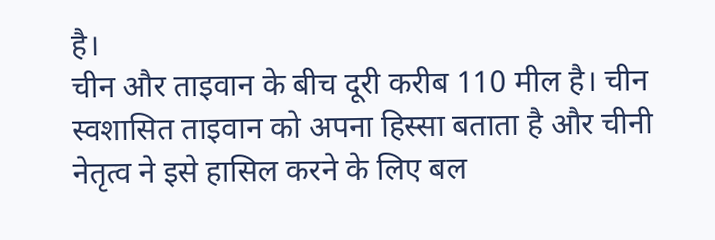है।
चीन और ताइवान के बीच दूरी करीब 110 मील है। चीन स्वशासित ताइवान को अपना हिस्सा बताता है और चीनी नेतृत्व ने इसे हासिल करने के लिए बल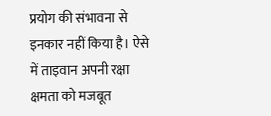प्रयोग की संभावना से इनकार नहीं किया है। ऐसे में ताइवान अपनी रक्षा क्षमता को मजबूत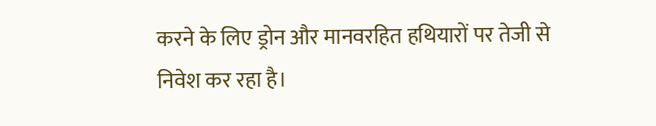करने के लिए ड्रोन और मानवरहित हथियारों पर तेजी से निवेश कर रहा है।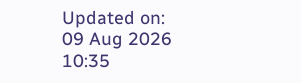Updated on:
09 Aug 2026 10:35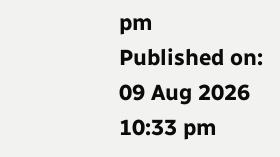pm
Published on:
09 Aug 2026 10:33 pm